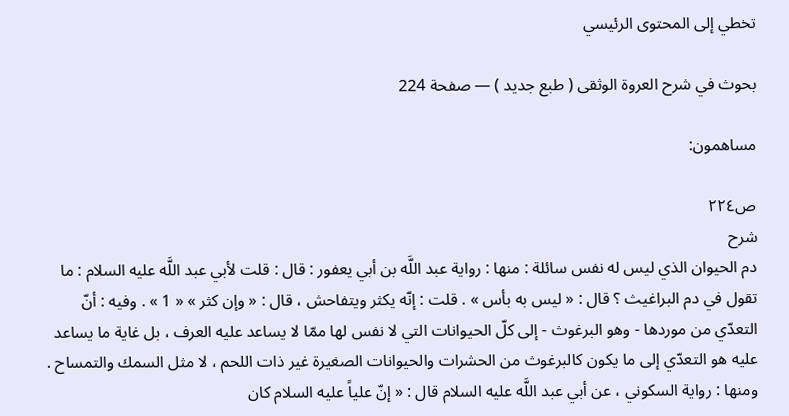تخطي إلى المحتوى الرئيسي

بحوث في شرح العروة الوثقى ( طبع جديد ) — صفحة 224

مساهمون:

ص٢٢٤
شرح
دم الحيوان الذي ليس له نفس سائلة : منها : رواية عبد اللَّه بن أبي يعفور : قال : قلت لأبي عبد اللَّه عليه السلام : ما تقول في دم البراغيث ؟ قال : « ليس به بأس » . قلت : إنّه يكثر ويتفاحش ، قال : « وإن كثر » « 1 » . وفيه : أنّ التعدّي من موردها - وهو البرغوث - إلى كلّ الحيوانات التي لا نفس لها ممّا لا يساعد عليه العرف ، بل غاية ما يساعد عليه هو التعدّي إلى ما يكون كالبرغوث من الحشرات والحيوانات الصغيرة غير ذات اللحم ، لا مثل السمك والتمساح . ومنها : رواية السكوني ، عن أبي عبد اللَّه عليه السلام قال : « إنّ علياً عليه السلام كان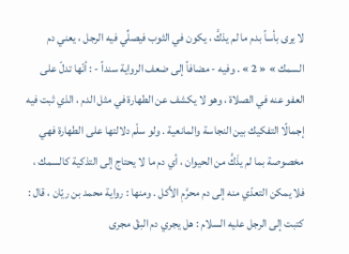لا يرى بأساً بدم ما لم يذكَّ ، يكون في الثوب فيصلِّي فيه الرجل ، يعني دم السمك » « 2 » . وفيه - مضافاً إلى ضعف الرواية سنداً - : أنّها تدلّ على العفو عنه في الصلاة ، وهو لا يكشف عن الطهارة في مثل الدم ، الذي ثبت فيه إجمالًا التفكيك بين النجاسة والمانعية . ولو سلّم دلالتها على الطهارة فهي مخصوصة بما لم يذَكَّ من الحيوان ، أي دم ما لا يحتاج إلى التذكية كالسمك ، فلا يمكن التعدّي منه إلى دم محرَّمِ الأكل . ومنها : رواية محمد بن ريّان ، قال : كتبت إلى الرجل عليه السلام : هل يجري دم البقّ مجرى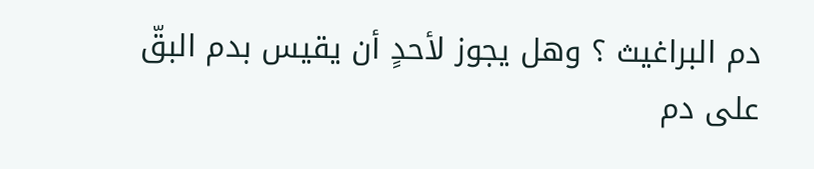دم البراغيث ؟ وهل يجوز لأحدٍ أن يقيس بدم البقّ على دم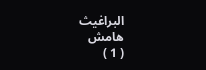البراغيث
هامش
( 1 )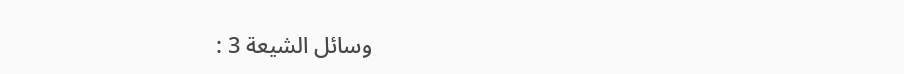وسائل الشيعة 3 :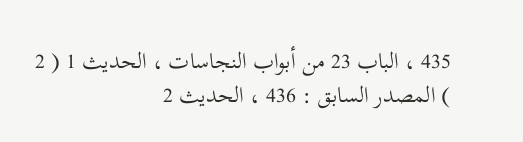435 ، الباب 23 من أبواب النجاسات ، الحديث 1 ( 2 ) المصدر السابق : 436 ، الحديث 2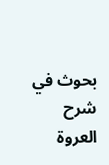بحوث في شرح العروة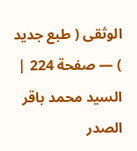الوثقى ( طبع جديد ) — صفحة 224 | السيد محمد باقر الصدر